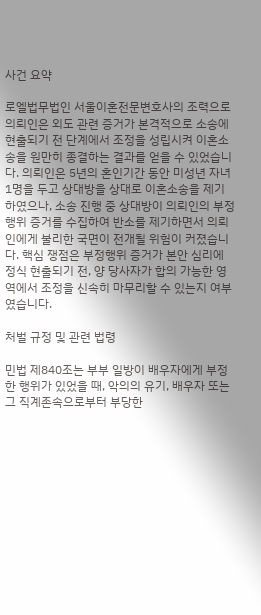사건 요약

로엘법무법인 서울이혼전문변호사의 조력으로 의뢰인은 외도 관련 증거가 본격적으로 소송에 현출되기 전 단계에서 조정을 성립시켜 이혼소송을 원만히 종결하는 결과를 얻을 수 있었습니다. 의뢰인은 5년의 혼인기간 동안 미성년 자녀 1명을 두고 상대방을 상대로 이혼소송을 제기하였으나, 소송 진행 중 상대방이 의뢰인의 부정행위 증거를 수집하여 반소를 제기하면서 의뢰인에게 불리한 국면이 전개될 위험이 커졌습니다. 핵심 쟁점은 부정행위 증거가 본안 심리에 정식 현출되기 전, 양 당사자가 합의 가능한 영역에서 조정을 신속히 마무리할 수 있는지 여부였습니다.

처벌 규정 및 관련 법령

민법 제840조는 부부 일방이 배우자에게 부정한 행위가 있었을 때, 악의의 유기, 배우자 또는 그 직계존속으로부터 부당한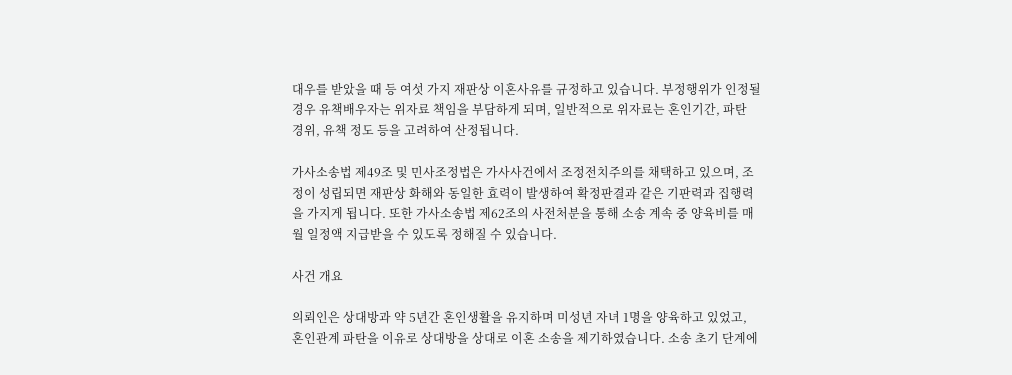대우를 받았을 때 등 여섯 가지 재판상 이혼사유를 규정하고 있습니다. 부정행위가 인정될 경우 유책배우자는 위자료 책임을 부담하게 되며, 일반적으로 위자료는 혼인기간, 파탄 경위, 유책 정도 등을 고려하여 산정됩니다.

가사소송법 제49조 및 민사조정법은 가사사건에서 조정전치주의를 채택하고 있으며, 조정이 성립되면 재판상 화해와 동일한 효력이 발생하여 확정판결과 같은 기판력과 집행력을 가지게 됩니다. 또한 가사소송법 제62조의 사전처분을 통해 소송 계속 중 양육비를 매월 일정액 지급받을 수 있도록 정해질 수 있습니다.

사건 개요

의뢰인은 상대방과 약 5년간 혼인생활을 유지하며 미성년 자녀 1명을 양육하고 있었고, 혼인관계 파탄을 이유로 상대방을 상대로 이혼 소송을 제기하였습니다. 소송 초기 단계에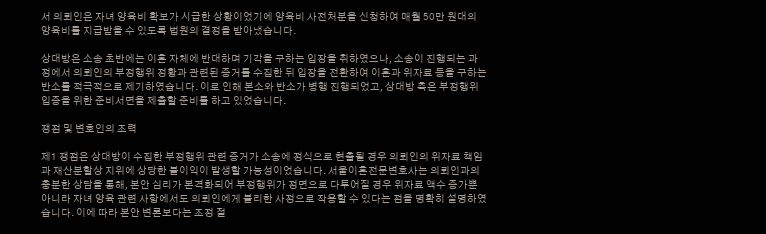서 의뢰인은 자녀 양육비 확보가 시급한 상황이었기에 양육비 사전처분을 신청하여 매월 50만 원대의 양육비를 지급받을 수 있도록 법원의 결정을 받아냈습니다.

상대방은 소송 초반에는 이혼 자체에 반대하며 기각을 구하는 입장을 취하였으나, 소송이 진행되는 과정에서 의뢰인의 부정행위 정황과 관련된 증거를 수집한 뒤 입장을 전환하여 이혼과 위자료 등을 구하는 반소를 적극적으로 제기하였습니다. 이로 인해 본소와 반소가 병행 진행되었고, 상대방 측은 부정행위 입증을 위한 준비서면을 제출할 준비를 하고 있었습니다.

쟁점 및 변호인의 조력

제1 쟁점은 상대방이 수집한 부정행위 관련 증거가 소송에 정식으로 현출될 경우 의뢰인의 위자료 책임과 재산분할상 지위에 상당한 불이익이 발생할 가능성이었습니다. 서울이혼전문변호사는 의뢰인과의 충분한 상담을 통해, 본안 심리가 본격화되어 부정행위가 정면으로 다투어질 경우 위자료 액수 증가뿐 아니라 자녀 양육 관련 사항에서도 의뢰인에게 불리한 사정으로 작용할 수 있다는 점을 명확히 설명하였습니다. 이에 따라 본안 변론보다는 조정 절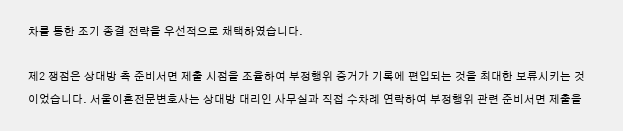차를 통한 조기 종결 전략을 우선적으로 채택하였습니다.

제2 쟁점은 상대방 측 준비서면 제출 시점을 조율하여 부정행위 증거가 기록에 편입되는 것을 최대한 보류시키는 것이었습니다. 서울이혼전문변호사는 상대방 대리인 사무실과 직접 수차례 연락하여 부정행위 관련 준비서면 제출을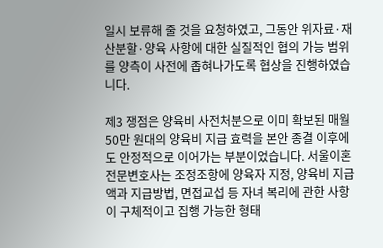일시 보류해 줄 것을 요청하였고, 그동안 위자료·재산분할·양육 사항에 대한 실질적인 협의 가능 범위를 양측이 사전에 좁혀나가도록 협상을 진행하였습니다.

제3 쟁점은 양육비 사전처분으로 이미 확보된 매월 50만 원대의 양육비 지급 효력을 본안 종결 이후에도 안정적으로 이어가는 부분이었습니다. 서울이혼전문변호사는 조정조항에 양육자 지정, 양육비 지급액과 지급방법, 면접교섭 등 자녀 복리에 관한 사항이 구체적이고 집행 가능한 형태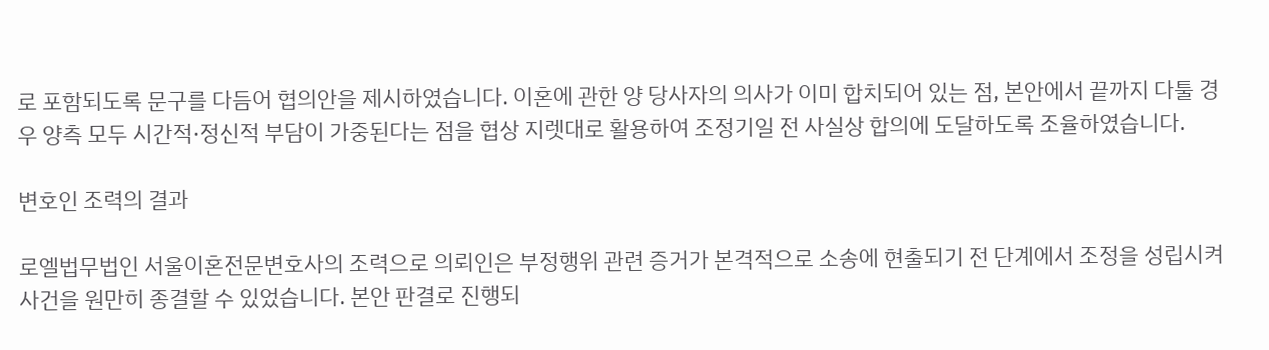로 포함되도록 문구를 다듬어 협의안을 제시하였습니다. 이혼에 관한 양 당사자의 의사가 이미 합치되어 있는 점, 본안에서 끝까지 다툴 경우 양측 모두 시간적·정신적 부담이 가중된다는 점을 협상 지렛대로 활용하여 조정기일 전 사실상 합의에 도달하도록 조율하였습니다.

변호인 조력의 결과

로엘법무법인 서울이혼전문변호사의 조력으로 의뢰인은 부정행위 관련 증거가 본격적으로 소송에 현출되기 전 단계에서 조정을 성립시켜 사건을 원만히 종결할 수 있었습니다. 본안 판결로 진행되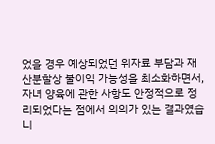었을 경우 예상되었던 위자료 부담과 재산분할상 불이익 가능성을 최소화하면서, 자녀 양육에 관한 사항도 안정적으로 정리되었다는 점에서 의의가 있는 결과였습니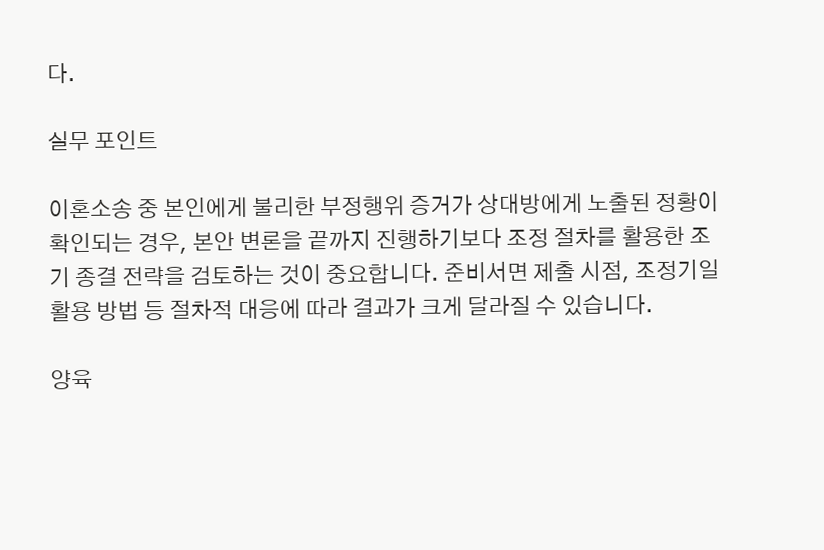다.

실무 포인트

이혼소송 중 본인에게 불리한 부정행위 증거가 상대방에게 노출된 정황이 확인되는 경우, 본안 변론을 끝까지 진행하기보다 조정 절차를 활용한 조기 종결 전략을 검토하는 것이 중요합니다. 준비서면 제출 시점, 조정기일 활용 방법 등 절차적 대응에 따라 결과가 크게 달라질 수 있습니다.

양육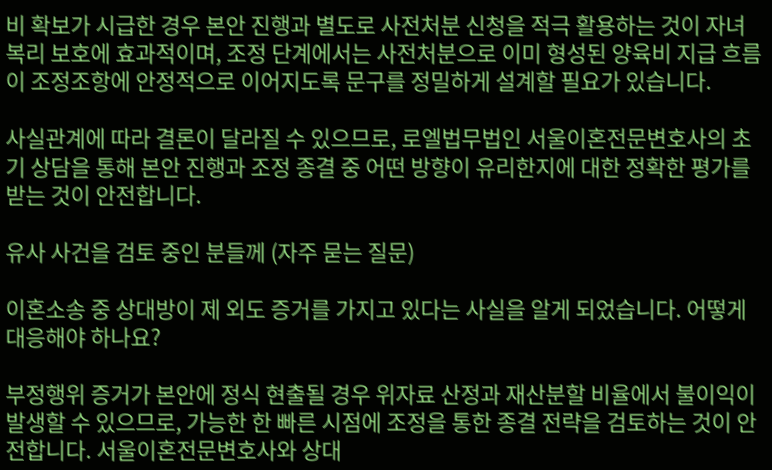비 확보가 시급한 경우 본안 진행과 별도로 사전처분 신청을 적극 활용하는 것이 자녀 복리 보호에 효과적이며, 조정 단계에서는 사전처분으로 이미 형성된 양육비 지급 흐름이 조정조항에 안정적으로 이어지도록 문구를 정밀하게 설계할 필요가 있습니다.

사실관계에 따라 결론이 달라질 수 있으므로, 로엘법무법인 서울이혼전문변호사의 초기 상담을 통해 본안 진행과 조정 종결 중 어떤 방향이 유리한지에 대한 정확한 평가를 받는 것이 안전합니다.

유사 사건을 검토 중인 분들께 (자주 묻는 질문)

이혼소송 중 상대방이 제 외도 증거를 가지고 있다는 사실을 알게 되었습니다. 어떻게 대응해야 하나요?

부정행위 증거가 본안에 정식 현출될 경우 위자료 산정과 재산분할 비율에서 불이익이 발생할 수 있으므로, 가능한 한 빠른 시점에 조정을 통한 종결 전략을 검토하는 것이 안전합니다. 서울이혼전문변호사와 상대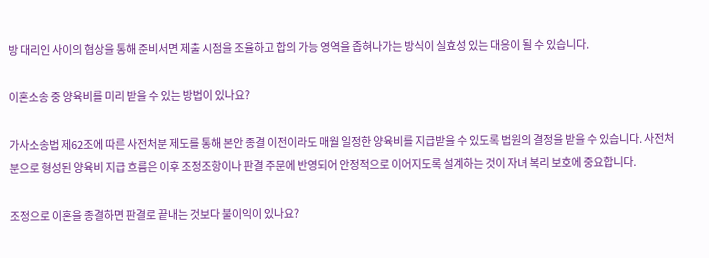방 대리인 사이의 협상을 통해 준비서면 제출 시점을 조율하고 합의 가능 영역을 좁혀나가는 방식이 실효성 있는 대응이 될 수 있습니다.

이혼소송 중 양육비를 미리 받을 수 있는 방법이 있나요?

가사소송법 제62조에 따른 사전처분 제도를 통해 본안 종결 이전이라도 매월 일정한 양육비를 지급받을 수 있도록 법원의 결정을 받을 수 있습니다. 사전처분으로 형성된 양육비 지급 흐름은 이후 조정조항이나 판결 주문에 반영되어 안정적으로 이어지도록 설계하는 것이 자녀 복리 보호에 중요합니다.

조정으로 이혼을 종결하면 판결로 끝내는 것보다 불이익이 있나요?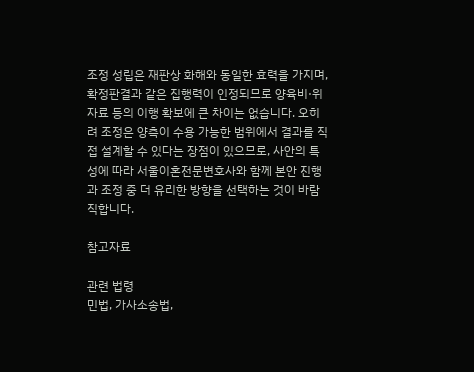조정 성립은 재판상 화해와 동일한 효력을 가지며, 확정판결과 같은 집행력이 인정되므로 양육비·위자료 등의 이행 확보에 큰 차이는 없습니다. 오히려 조정은 양측이 수용 가능한 범위에서 결과를 직접 설계할 수 있다는 장점이 있으므로, 사안의 특성에 따라 서울이혼전문변호사와 함께 본안 진행과 조정 중 더 유리한 방향을 선택하는 것이 바람직합니다.

참고자료

관련 법령
민법, 가사소송법,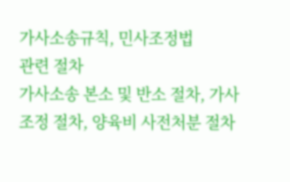가사소송규칙, 민사조정법
관련 절차
가사소송 본소 및 반소 절차, 가사조정 절차, 양육비 사전처분 절차